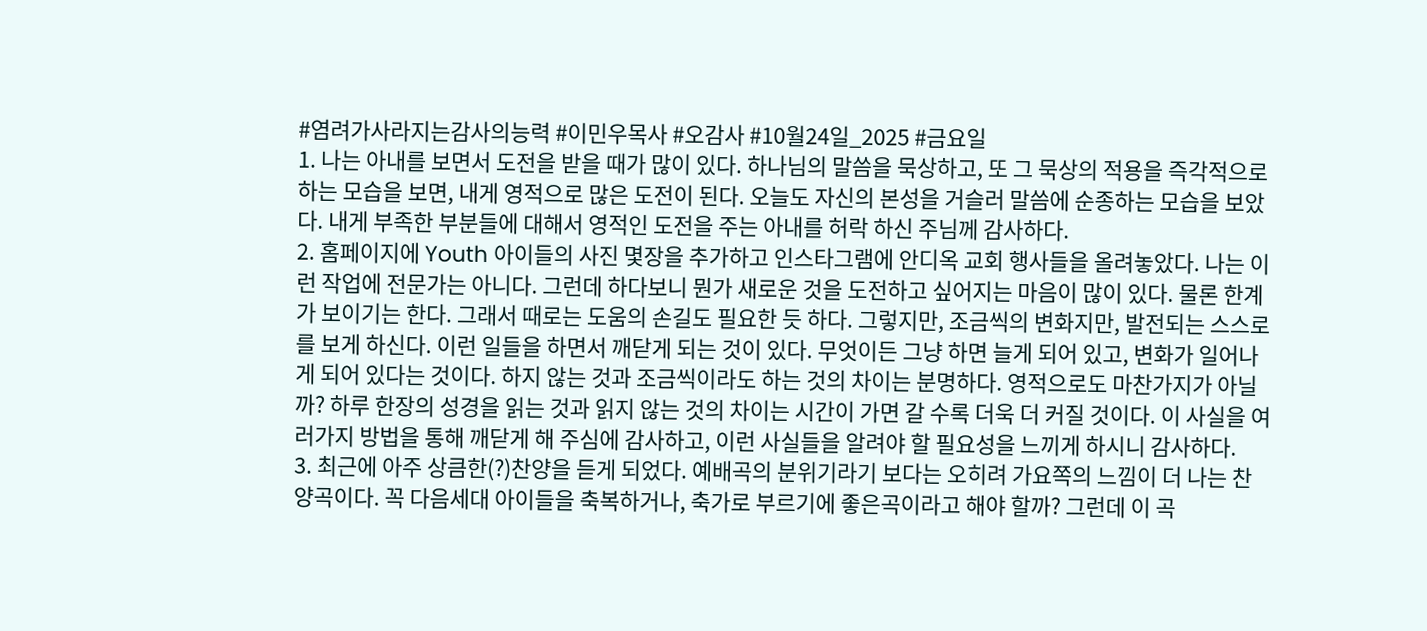#염려가사라지는감사의능력 #이민우목사 #오감사 #10월24일_2025 #금요일
1. 나는 아내를 보면서 도전을 받을 때가 많이 있다. 하나님의 말씀을 묵상하고, 또 그 묵상의 적용을 즉각적으로 하는 모습을 보면, 내게 영적으로 많은 도전이 된다. 오늘도 자신의 본성을 거슬러 말씀에 순종하는 모습을 보았다. 내게 부족한 부분들에 대해서 영적인 도전을 주는 아내를 허락 하신 주님께 감사하다.
2. 홈페이지에 Youth 아이들의 사진 몇장을 추가하고 인스타그램에 안디옥 교회 행사들을 올려놓았다. 나는 이런 작업에 전문가는 아니다. 그런데 하다보니 뭔가 새로운 것을 도전하고 싶어지는 마음이 많이 있다. 물론 한계가 보이기는 한다. 그래서 때로는 도움의 손길도 필요한 듯 하다. 그렇지만, 조금씩의 변화지만, 발전되는 스스로를 보게 하신다. 이런 일들을 하면서 깨닫게 되는 것이 있다. 무엇이든 그냥 하면 늘게 되어 있고, 변화가 일어나게 되어 있다는 것이다. 하지 않는 것과 조금씩이라도 하는 것의 차이는 분명하다. 영적으로도 마찬가지가 아닐까? 하루 한장의 성경을 읽는 것과 읽지 않는 것의 차이는 시간이 가면 갈 수록 더욱 더 커질 것이다. 이 사실을 여러가지 방법을 통해 깨닫게 해 주심에 감사하고, 이런 사실들을 알려야 할 필요성을 느끼게 하시니 감사하다.
3. 최근에 아주 상큼한(?)찬양을 듣게 되었다. 예배곡의 분위기라기 보다는 오히려 가요쪽의 느낌이 더 나는 찬양곡이다. 꼭 다음세대 아이들을 축복하거나, 축가로 부르기에 좋은곡이라고 해야 할까? 그런데 이 곡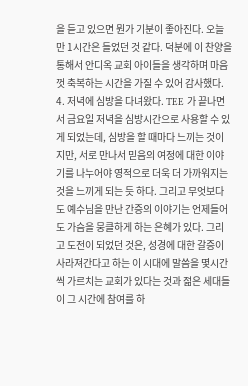을 듣고 있으면 뭔가 기분이 좋아진다. 오늘만 1시간은 들었던 것 같다. 덕분에 이 찬양을 통해서 안디옥 교회 아이들을 생각하며 마음껏 축복하는 시간을 가질 수 있어 감사했다.
4. 저녁에 심방을 다녀왔다. TEE 가 끝나면서 금요일 저녁을 심방시간으로 사용할 수 있게 되었는데, 심방을 할 때마다 느끼는 것이지만, 서로 만나서 믿음의 여정에 대한 이야기를 나누어야 영적으로 더욱 더 가까워지는 것을 느끼게 되는 듯 하다. 그리고 무엇보다도 예수님을 만난 간증의 이야기는 언제들어도 가슴을 뭉클하게 하는 은혜가 있다. 그리고 도전이 되었던 것은, 성경에 대한 갈증이 사라져간다고 하는 이 시대에 말씀을 몇시간씩 가르치는 교회가 있다는 것과 젊은 세대들이 그 시간에 참여를 하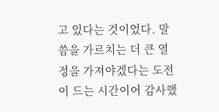고 있다는 것이었다. 말씀을 가르치는 더 큰 열정을 가져야겠다는 도전이 드는 시간이어 감사했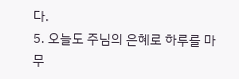다.
5. 오늘도 주님의 은혜로 하루를 마무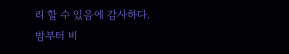리 할 수 있음에 감사하다. 밤부터 비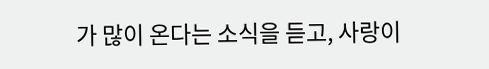가 많이 온다는 소식을 듣고, 사랑이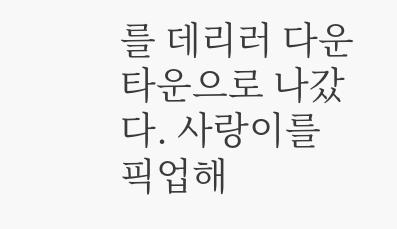를 데리러 다운타운으로 나갔다. 사랑이를 픽업해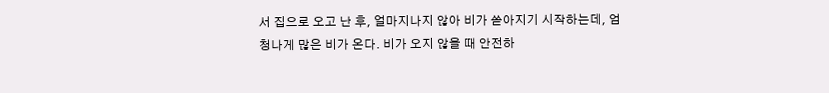서 집으로 오고 난 후, 얼마지나지 않아 비가 쏟아지기 시작하는데, 엄청나게 많은 비가 온다. 비가 오지 않을 때 안전하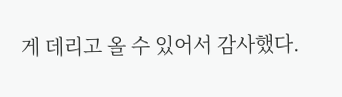게 데리고 올 수 있어서 감사했다.